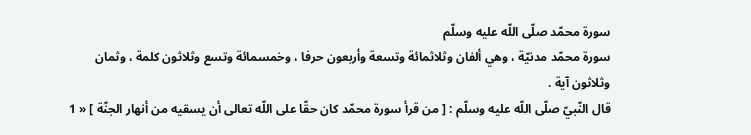سورة محمّد صلّى اللّه عليه وسلّم
سورة محمّد مدنيّة ، وهي ألفان وثلاثمائة وتسعة وأربعون حرفا ، وخمسمائة وتسع وثلاثون كلمة ، وثمان وثلاثون آية .
قال النّبيّ صلّى اللّه عليه وسلّم : [ من قرأ سورة محمّد كان حقّا على اللّه تعالى أن يسقيه من أنهار الجنّة ] « 1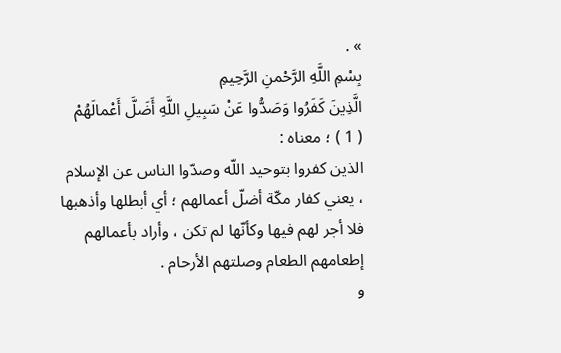» .
بِسْمِ اللَّهِ الرَّحْمنِ الرَّحِيمِ
الَّذِينَ كَفَرُوا وَصَدُّوا عَنْ سَبِيلِ اللَّهِ أَضَلَّ أَعْمالَهُمْ
( 1 ) ؛ معناه :
الذين كفروا بتوحيد اللّه وصدّوا الناس عن الإسلام ، يعني كفار مكّة أضلّ أعمالهم ؛ أي أبطلها وأذهبها فلا أجر لهم فيها وكأنّها لم تكن ، وأراد بأعمالهم إطعامهم الطعام وصلتهم الأرحام .
و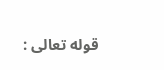قوله تعالى :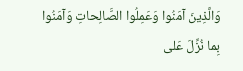وَالَّذِينَ آمَنُوا وَعَمِلُوا الصَّالِحاتِ وَآمَنُوا بِما نُزِّلَ عَلى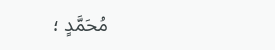مُحَمَّدٍ ؛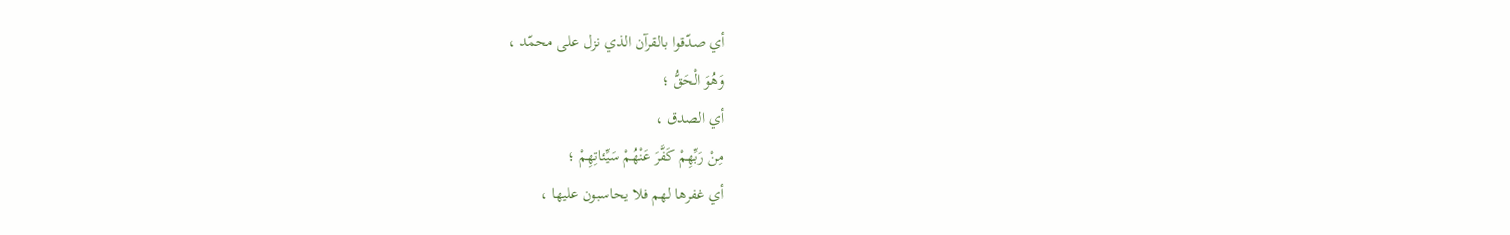أي صدّقوا بالقرآن الذي نزل على محمّد ،
وَهُوَ الْحَقُّ ؛
أي الصدق ،
مِنْ رَبِّهِمْ كَفَّرَ عَنْهُمْ سَيِّئاتِهِمْ ؛
أي غفرها لهم فلا يحاسبون عليها ،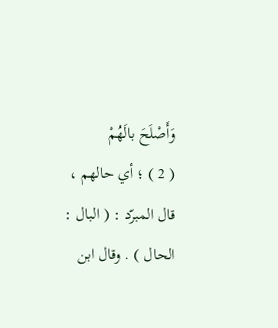وَأَصْلَحَ بالَهُمْ
( 2 ) ؛ أي حالهم ، قال المبرّد : ( البال : الحال ) . وقال ابن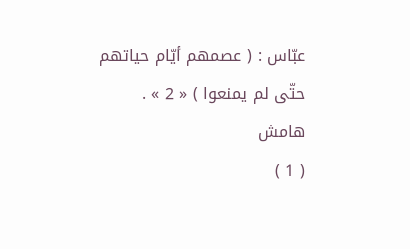عبّاس : ( عصمهم أيّام حياتهم حتّى لم يمنعوا ) « 2 » .
هامش
( 1 )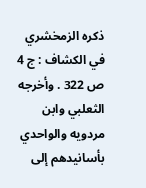ذكره الزمخشري في الكشاف : ج 4 ص 322 . وأخرجه الثعلبي وابن مردويه والواحدي بأسانيدهم إلى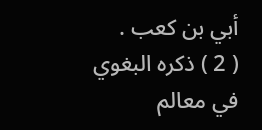أبي بن كعب .
( 2 ) ذكره البغوي في معالم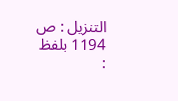التنزيل : ص 1194 بلفظ :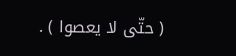( حتّى لا يعصوا ) .